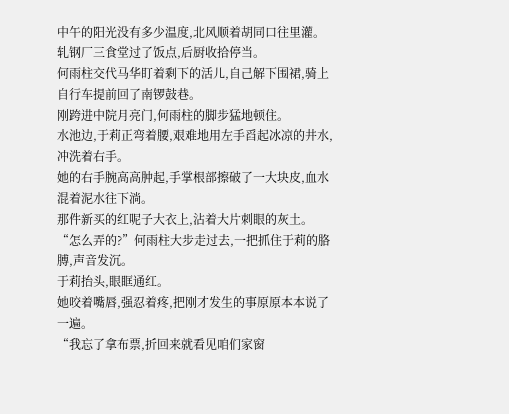中午的阳光没有多少温度,北风顺着胡同口往里灌。
轧钢厂三食堂过了饭点,后厨收拾停当。
何雨柱交代马华盯着剩下的活儿,自己解下围裙,骑上自行车提前回了南锣鼓巷。
刚跨进中院月亮门,何雨柱的脚步猛地顿住。
水池边,于莉正弯着腰,艰难地用左手舀起冰凉的井水,冲洗着右手。
她的右手腕高高肿起,手掌根部擦破了一大块皮,血水混着泥水往下淌。
那件新买的红呢子大衣上,沾着大片刺眼的灰土。
“怎么弄的?”何雨柱大步走过去,一把抓住于莉的胳膊,声音发沉。
于莉抬头,眼眶通红。
她咬着嘴唇,强忍着疼,把刚才发生的事原原本本说了一遍。
“我忘了拿布票,折回来就看见咱们家窗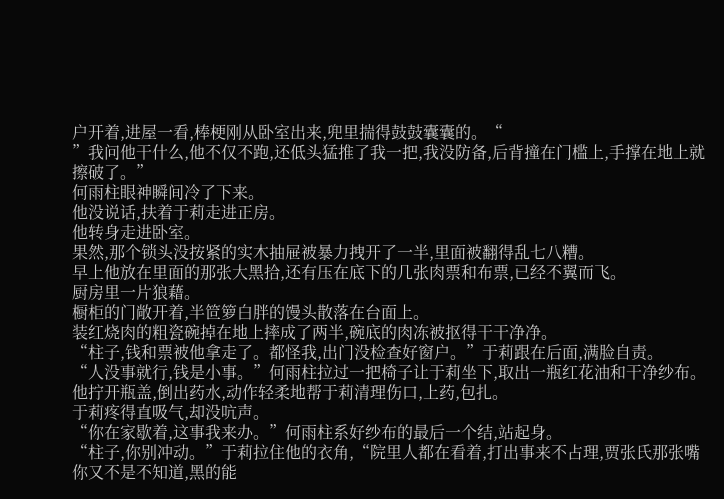户开着,进屋一看,棒梗刚从卧室出来,兜里揣得鼓鼓囊囊的。“
”我问他干什么,他不仅不跑,还低头猛推了我一把,我没防备,后背撞在门槛上,手撑在地上就擦破了。”
何雨柱眼神瞬间冷了下来。
他没说话,扶着于莉走进正房。
他转身走进卧室。
果然,那个锁头没按紧的实木抽屉被暴力拽开了一半,里面被翻得乱七八糟。
早上他放在里面的那张大黑拾,还有压在底下的几张肉票和布票,已经不翼而飞。
厨房里一片狼藉。
橱柜的门敞开着,半笸箩白胖的馒头散落在台面上。
装红烧肉的粗瓷碗掉在地上摔成了两半,碗底的肉冻被抠得干干净净。
“柱子,钱和票被他拿走了。都怪我,出门没检查好窗户。”于莉跟在后面,满脸自责。
“人没事就行,钱是小事。”何雨柱拉过一把椅子让于莉坐下,取出一瓶红花油和干净纱布。
他拧开瓶盖,倒出药水,动作轻柔地帮于莉清理伤口,上药,包扎。
于莉疼得直吸气,却没吭声。
“你在家歇着,这事我来办。”何雨柱系好纱布的最后一个结,站起身。
“柱子,你别冲动。”于莉拉住他的衣角,“院里人都在看着,打出事来不占理,贾张氏那张嘴你又不是不知道,黑的能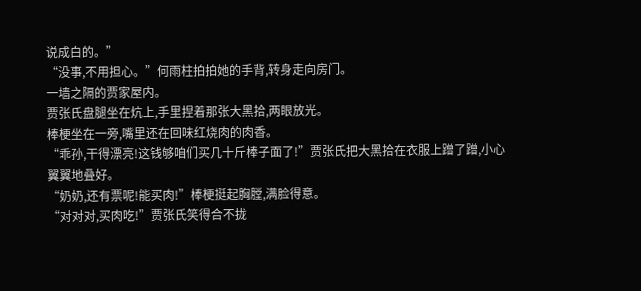说成白的。”
“没事,不用担心。”何雨柱拍拍她的手背,转身走向房门。
一墙之隔的贾家屋内。
贾张氏盘腿坐在炕上,手里捏着那张大黑拾,两眼放光。
棒梗坐在一旁,嘴里还在回味红烧肉的肉香。
“乖孙,干得漂亮!这钱够咱们买几十斤棒子面了!”贾张氏把大黑拾在衣服上蹭了蹭,小心翼翼地叠好。
“奶奶,还有票呢!能买肉!”棒梗挺起胸膛,满脸得意。
“对对对,买肉吃!”贾张氏笑得合不拢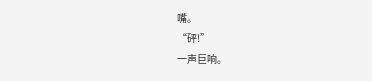嘴。
“砰!”
一声巨响。